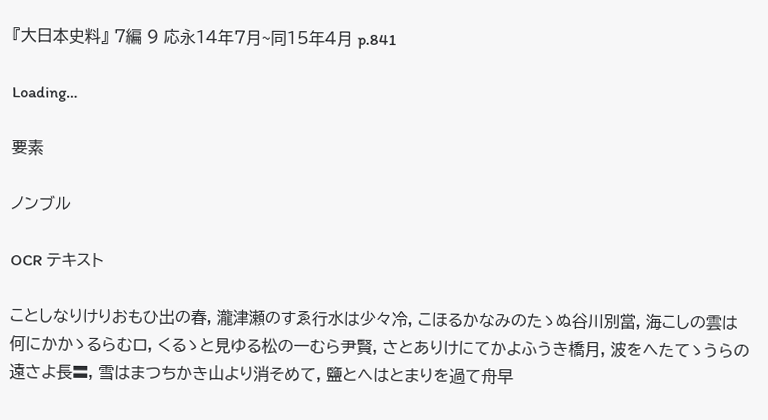『大日本史料』 7編 9 応永14年7月~同15年4月 p.841

Loading…

要素

ノンブル

OCR テキスト

ことしなりけりおもひ出の春, 瀧津瀬のすゑ行水は少々冷, こほるかなみのたゝぬ谷川別當, 海こしの雲は何にかかゝるらむロ, くるゝと見ゆる松の一むら尹賢, さとありけにてかよふうき橋月, 波をへたてゝうらの遠さよ長〓, 雪はまつちかき山より消そめて, 鹽とへはとまりを過て舟早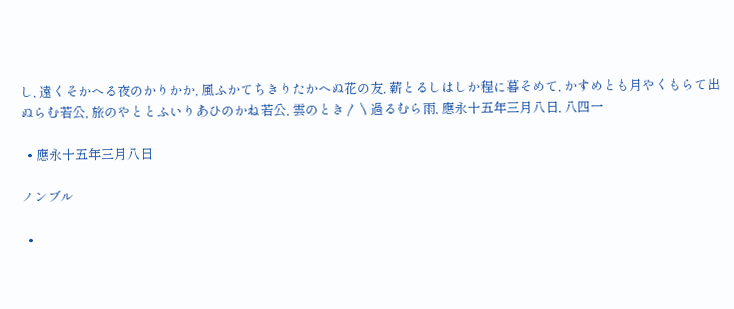し, 遠くそかへる夜のかりかか, 風ふかてちきりたかへぬ花の友, 薪とるしはしか程に暮そめて, かすめとも月やくもらて出ぬらむ若公, 旅のやととふいりあひのかね若公, 雲のとき〳〵過るむら雨, 應永十五年三月八日, 八四一

  • 應永十五年三月八日

ノンブル

  •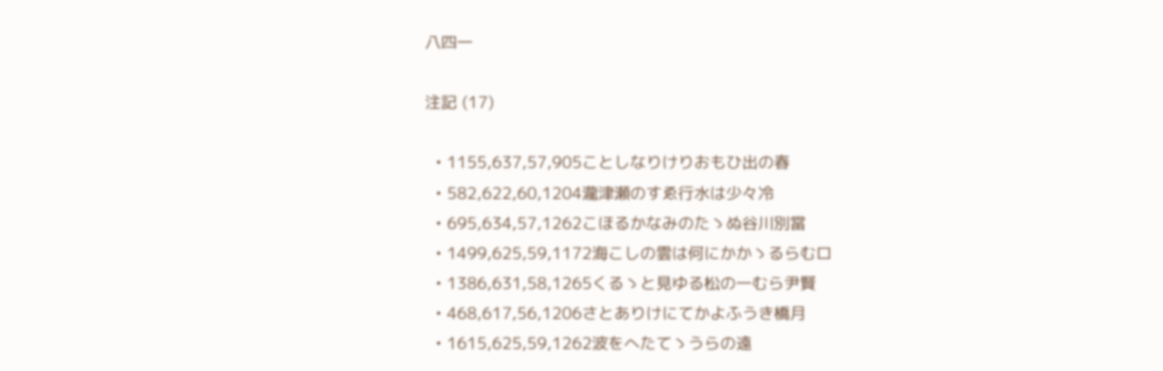八四一

注記 (17)

  • 1155,637,57,905ことしなりけりおもひ出の春
  • 582,622,60,1204瀧津瀬のすゑ行水は少々冷
  • 695,634,57,1262こほるかなみのたゝぬ谷川別當
  • 1499,625,59,1172海こしの雲は何にかかゝるらむロ
  • 1386,631,58,1265くるゝと見ゆる松の一むら尹賢
  • 468,617,56,1206さとありけにてかよふうき橋月
  • 1615,625,59,1262波をへたてゝうらの遠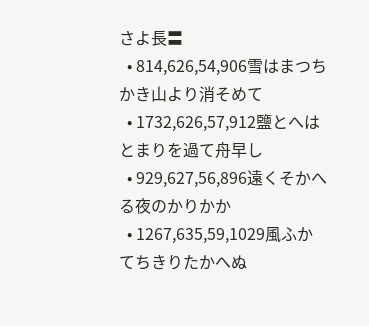さよ長〓
  • 814,626,54,906雪はまつちかき山より消そめて
  • 1732,626,57,912鹽とへはとまりを過て舟早し
  • 929,627,56,896遠くそかへる夜のかりかか
  • 1267,635,59,1029風ふかてちきりたかへぬ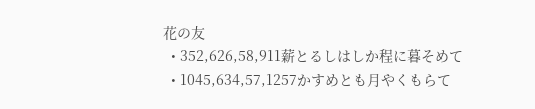花の友
  • 352,626,58,911薪とるしはしか程に暮そめて
  • 1045,634,57,1257かすめとも月やくもらて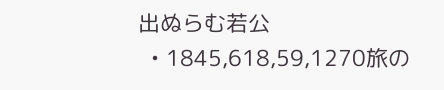出ぬらむ若公
  • 1845,618,59,1270旅の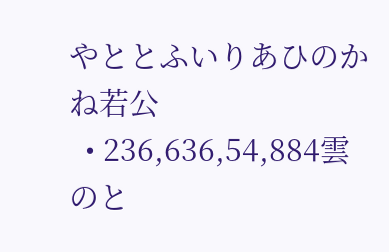やととふいりあひのかね若公
  • 236,636,54,884雲のと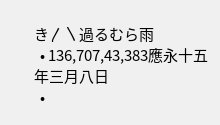き〳〵過るむら雨
  • 136,707,43,383應永十五年三月八日
  •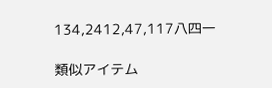134,2412,47,117八四一

類似アイテム